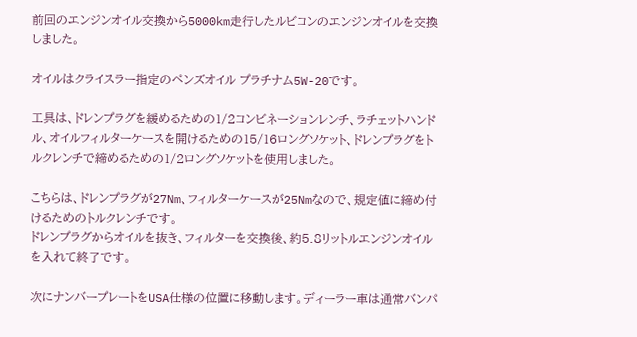前回のエンジンオイル交換から5000km走行したルビコンのエンジンオイルを交換しました。

オイルはクライスラー指定のペンズオイル プラチナム5W-20です。

工具は、ドレンプラグを緩めるための1/2コンビネーションレンチ、ラチェットハンドル、オイルフィルターケースを開けるための15/16ロングソケット、ドレンプラグをトルクレンチで締めるための1/2ロングソケットを使用しました。

こちらは、ドレンプラグが27Nm、フィルターケースが25Nmなので、規定値に締め付けるためのトルクレンチです。
ドレンプラグからオイルを抜き、フィルターを交換後、約5.8リットルエンジンオイルを入れて終了です。

次にナンバープレートをUSA仕様の位置に移動します。ディーラー車は通常バンパ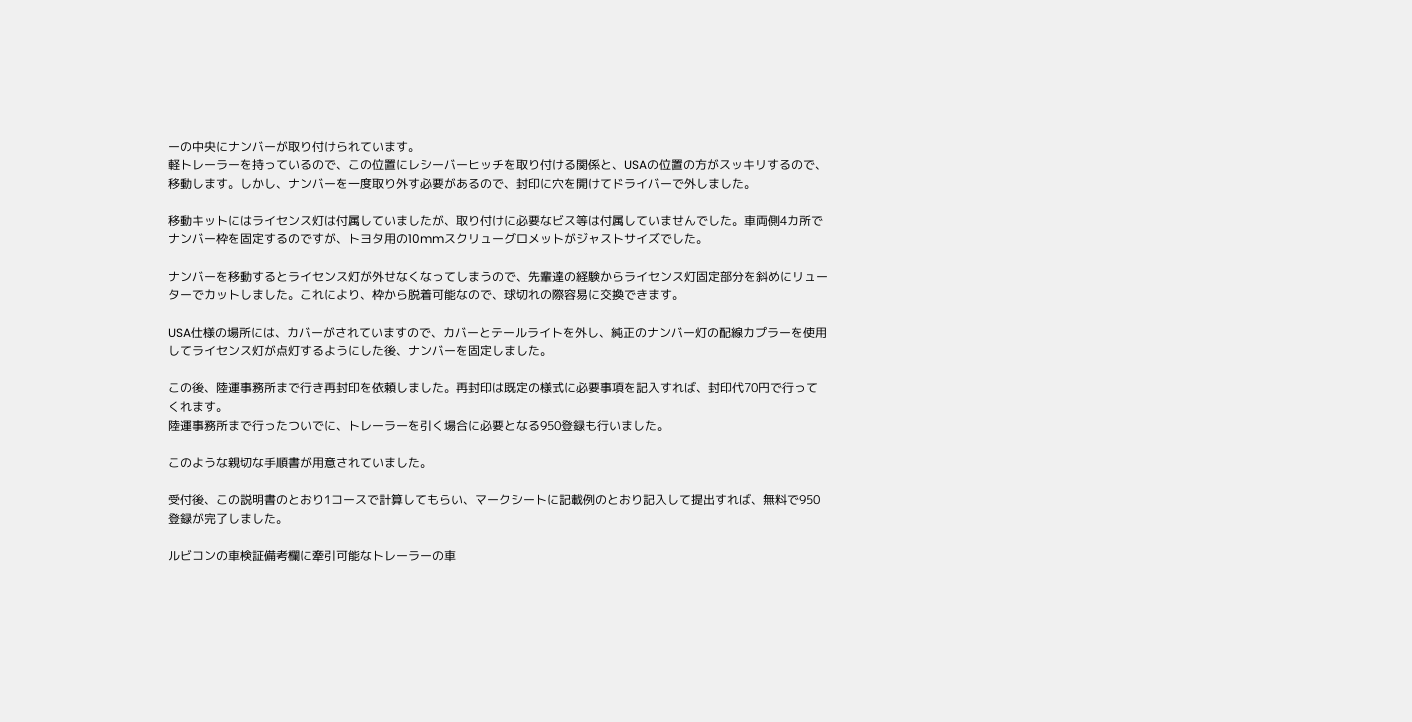ーの中央にナンバーが取り付けられています。
軽トレーラーを持っているので、この位置にレシーバーヒッチを取り付ける関係と、USAの位置の方がスッキリするので、移動します。しかし、ナンバーを一度取り外す必要があるので、封印に穴を開けてドライバーで外しました。

移動キットにはライセンス灯は付属していましたが、取り付けに必要なビス等は付属していませんでした。車両側4カ所でナンバー枠を固定するのですが、トヨタ用の10mmスクリューグロメットがジャストサイズでした。

ナンバーを移動するとライセンス灯が外せなくなってしまうので、先輩達の経験からライセンス灯固定部分を斜めにリューターでカットしました。これにより、枠から脱着可能なので、球切れの際容易に交換できます。

USA仕様の場所には、カバーがされていますので、カバーとテールライトを外し、純正のナンバー灯の配線カプラーを使用してライセンス灯が点灯するようにした後、ナンバーを固定しました。

この後、陸運事務所まで行き再封印を依頼しました。再封印は既定の様式に必要事項を記入すれば、封印代70円で行ってくれます。
陸運事務所まで行ったついでに、トレーラーを引く場合に必要となる950登録も行いました。

このような親切な手順書が用意されていました。

受付後、この説明書のとおり1コースで計算してもらい、マークシートに記載例のとおり記入して提出すれば、無料で950登録が完了しました。

ルビコンの車検証備考欄に牽引可能なトレーラーの車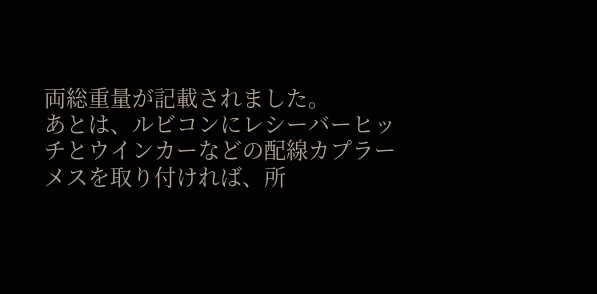両総重量が記載されました。
あとは、ルビコンにレシーバーヒッチとウインカーなどの配線カプラーメスを取り付ければ、所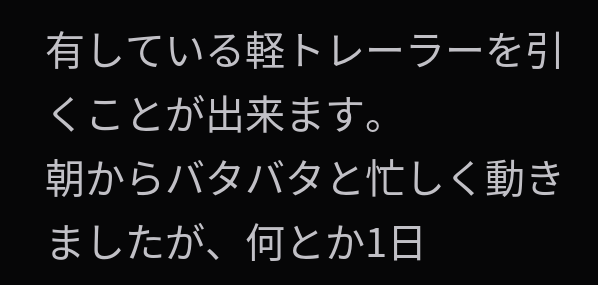有している軽トレーラーを引くことが出来ます。
朝からバタバタと忙しく動きましたが、何とか1日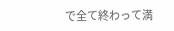で全て終わって満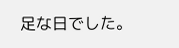足な日でした。